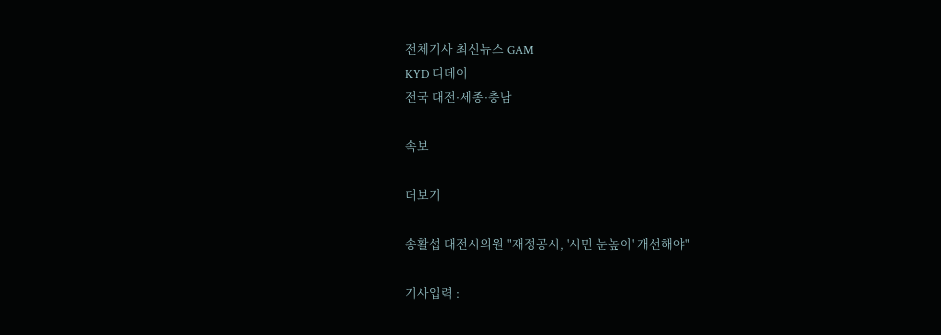전체기사 최신뉴스 GAM
KYD 디데이
전국 대전·세종·충남

속보

더보기

송활섭 대전시의원 "재정공시, '시민 눈높이' 개선해야"

기사입력 :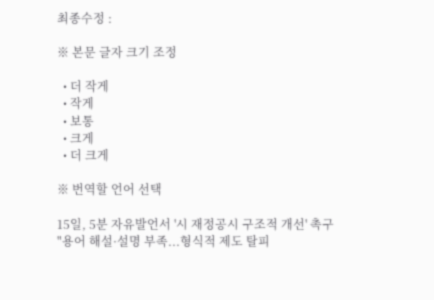최종수정 :

※ 본문 글자 크기 조정

  • 더 작게
  • 작게
  • 보통
  • 크게
  • 더 크게

※ 번역할 언어 선택

15일, 5분 자유발언서 '시 재정공시 구조적 개선' 촉구
"용어 해설·설명 부족...형식적 제도 탈피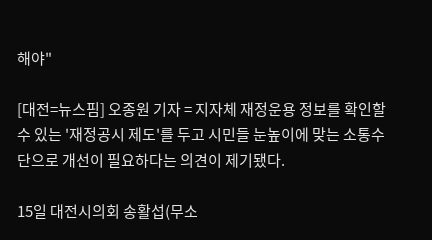해야"

[대전=뉴스핌] 오종원 기자 = 지자체 재정운용 정보를 확인할 수 있는 '재정공시 제도'를 두고 시민들 눈높이에 맞는 소통수단으로 개선이 필요하다는 의견이 제기됐다.

15일 대전시의회 송활섭(무소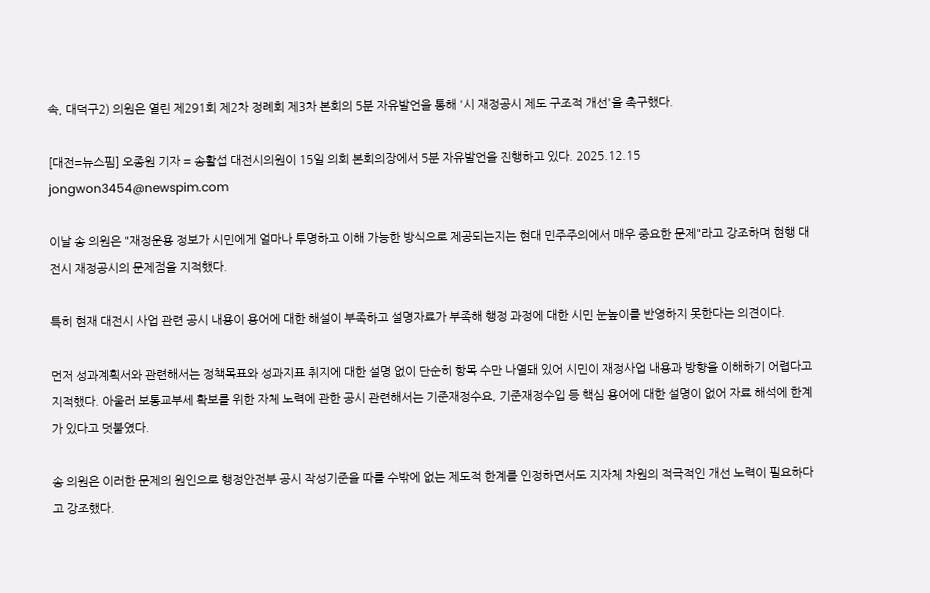속, 대덕구2) 의원은 열린 제291회 제2차 정례회 제3차 본회의 5분 자유발언을 통해 '시 재정공시 제도 구조적 개선'을 촉구했다.

[대전=뉴스핌] 오종원 기자 = 송활섭 대전시의원이 15일 의회 본회의장에서 5분 자유발언을 진행하고 있다. 2025.12.15 jongwon3454@newspim.com

이날 송 의원은 "재정운용 정보가 시민에게 얼마나 투명하고 이해 가능한 방식으로 제공되는지는 현대 민주주의에서 매우 중요한 문제"라고 강조하며 현행 대전시 재정공시의 문제점을 지적했다.

특히 현재 대전시 사업 관련 공시 내용이 용어에 대한 해설이 부족하고 설명자료가 부족해 행정 과정에 대한 시민 눈높이를 반영하지 못한다는 의견이다.

먼저 성과계획서와 관련해서는 정책목표와 성과지표 취지에 대한 설명 없이 단순히 항목 수만 나열돼 있어 시민이 재정사업 내용과 방향을 이해하기 어렵다고 지적했다. 아울러 보통교부세 확보를 위한 자체 노력에 관한 공시 관련해서는 기준재정수요, 기준재정수입 등 핵심 용어에 대한 설명이 없어 자료 해석에 한계가 있다고 덧붙였다.

송 의원은 이러한 문제의 원인으로 행정안전부 공시 작성기준을 따를 수밖에 없는 제도적 한계를 인정하면서도 지자체 차원의 적극적인 개선 노력이 필요하다고 강조했다.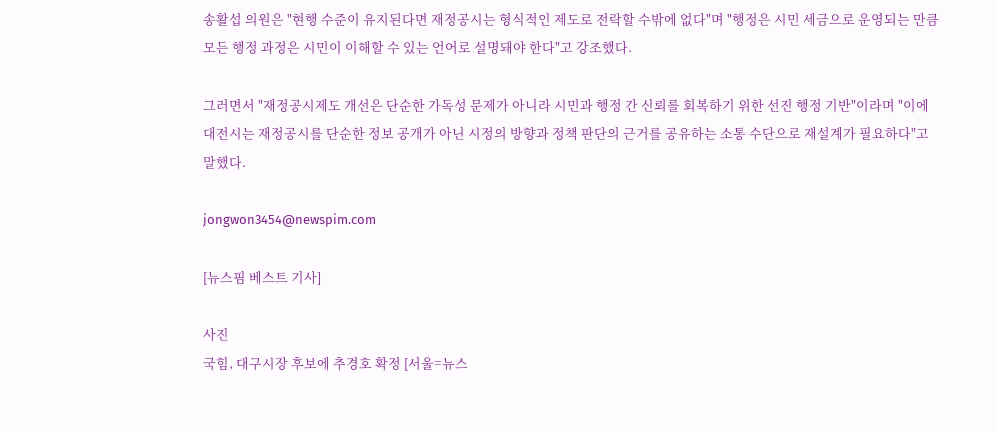송활섭 의원은 "현행 수준이 유지된다면 재정공시는 형식적인 제도로 전락할 수밖에 없다"며 "행정은 시민 세금으로 운영되는 만큼 모든 행정 과정은 시민이 이해할 수 있는 언어로 설명돼야 한다"고 강조했다.

그러면서 "재정공시제도 개선은 단순한 가독성 문제가 아니라 시민과 행정 간 신뢰를 회복하기 위한 선진 행정 기반"이라며 "이에 대전시는 재정공시를 단순한 정보 공개가 아닌 시정의 방향과 정책 판단의 근거를 공유하는 소통 수단으로 재설계가 필요하다"고 말했다.

jongwon3454@newspim.com

[뉴스핌 베스트 기사]

사진
국힘, 대구시장 후보에 추경호 확정 [서울=뉴스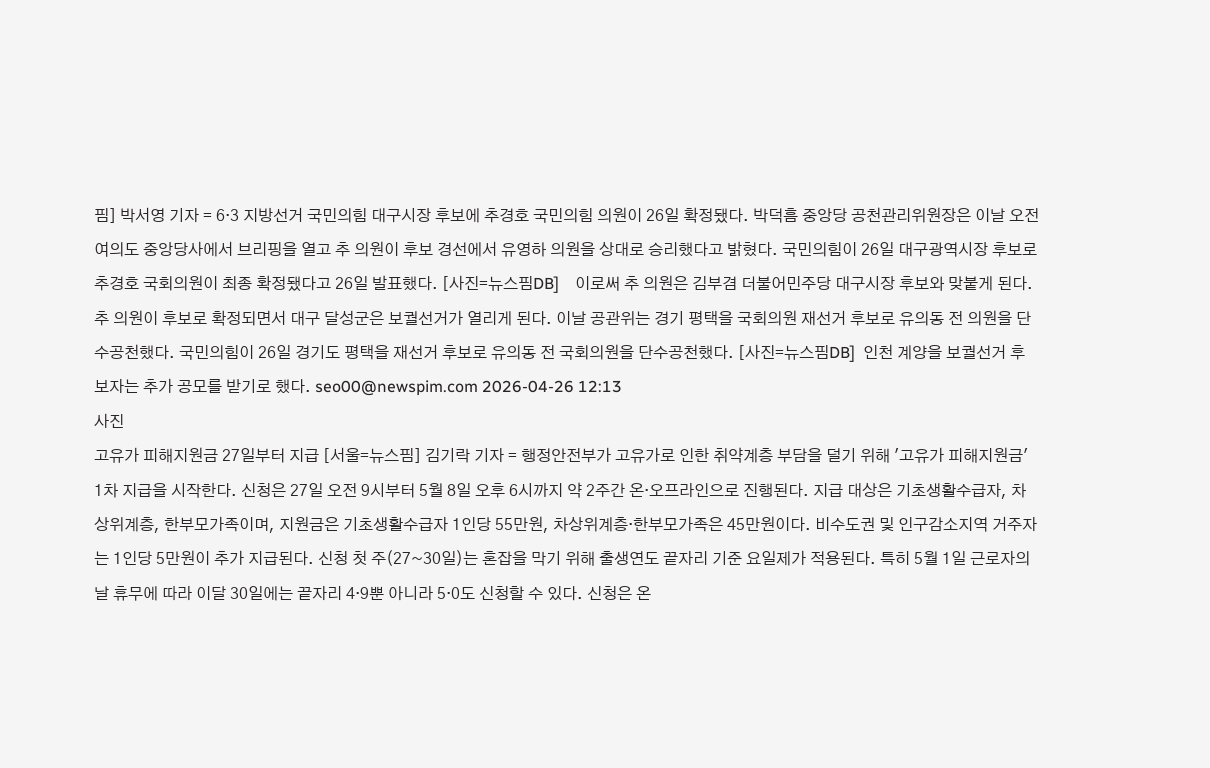핌] 박서영 기자 = 6·3 지방선거 국민의힘 대구시장 후보에 추경호 국민의힘 의원이 26일 확정됐다. 박덕흠 중앙당 공천관리위원장은 이날 오전 여의도 중앙당사에서 브리핑을 열고 추 의원이 후보 경선에서 유영하 의원을 상대로 승리했다고 밝혔다. 국민의힘이 26일 대구광역시장 후보로 추경호 국회의원이 최종 확정됐다고 26일 발표했다. [사진=뉴스핌DB]    이로써 추 의원은 김부겸 더불어민주당 대구시장 후보와 맞붙게 된다. 추 의원이 후보로 확정되면서 대구 달성군은 보궐선거가 열리게 된다. 이날 공관위는 경기 평택을 국회의원 재선거 후보로 유의동 전 의원을 단수공천했다. 국민의힘이 26일 경기도 평택을 재선거 후보로 유의동 전 국회의원을 단수공천했다. [사진=뉴스핌DB]  인천 계양을 보궐선거 후보자는 추가 공모를 받기로 했다. seo00@newspim.com 2026-04-26 12:13
사진
고유가 피해지원금 27일부터 지급 [서울=뉴스핌] 김기락 기자 = 행정안전부가 고유가로 인한 취약계층 부담을 덜기 위해 '고유가 피해지원금' 1차 지급을 시작한다. 신청은 27일 오전 9시부터 5월 8일 오후 6시까지 약 2주간 온·오프라인으로 진행된다. 지급 대상은 기초생활수급자, 차상위계층, 한부모가족이며, 지원금은 기초생활수급자 1인당 55만원, 차상위계층·한부모가족은 45만원이다. 비수도권 및 인구감소지역 거주자는 1인당 5만원이 추가 지급된다. 신청 첫 주(27~30일)는 혼잡을 막기 위해 출생연도 끝자리 기준 요일제가 적용된다. 특히 5월 1일 근로자의 날 휴무에 따라 이달 30일에는 끝자리 4·9뿐 아니라 5·0도 신청할 수 있다. 신청은 온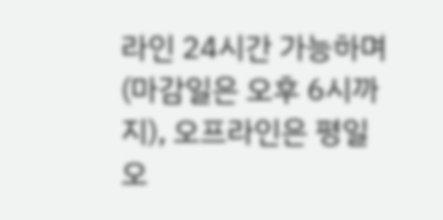라인 24시간 가능하며(마감일은 오후 6시까지), 오프라인은 평일 오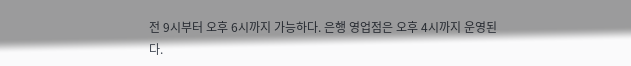전 9시부터 오후 6시까지 가능하다. 은행 영업점은 오후 4시까지 운영된다.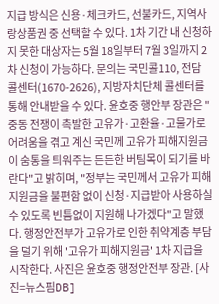지급 방식은 신용·체크카드, 선불카드, 지역사랑상품권 중 선택할 수 있다. 1차 기간 내 신청하지 못한 대상자는 5월 18일부터 7월 3일까지 2차 신청이 가능하다. 문의는 국민콜110, 전담 콜센터(1670-2626), 지방자치단체 콜센터를 통해 안내받을 수 있다. 윤호중 행안부 장관은 "중동 전쟁이 촉발한 고유가·고환율·고물가로 어려움을 겪고 계신 국민께 고유가 피해지원금이 숨통을 틔워주는 든든한 버팀목이 되기를 바란다"고 밝히며, "정부는 국민께서 고유가 피해지원금을 불편함 없이 신청·지급받아 사용하실 수 있도록 빈틈없이 지원해 나가겠다"고 말했다. 행정안전부가 고유가로 인한 취약계층 부담을 덜기 위해 '고유가 피해지원금' 1차 지급을 시작한다. 사진은 윤호중 행정안전부 장관. [사진=뉴스핌DB]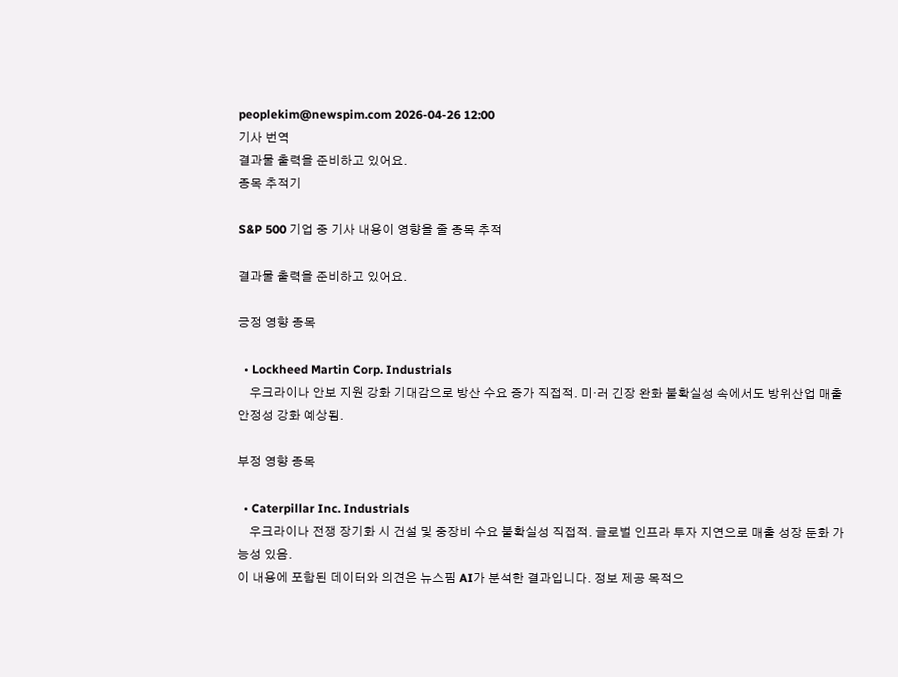peoplekim@newspim.com 2026-04-26 12:00
기사 번역
결과물 출력을 준비하고 있어요.
종목 추적기

S&P 500 기업 중 기사 내용이 영향을 줄 종목 추적

결과물 출력을 준비하고 있어요.

긍정 영향 종목

  • Lockheed Martin Corp. Industrials
    우크라이나 안보 지원 강화 기대감으로 방산 수요 증가 직접적. 미·러 긴장 완화 불확실성 속에서도 방위산업 매출 안정성 강화 예상됨.

부정 영향 종목

  • Caterpillar Inc. Industrials
    우크라이나 전쟁 장기화 시 건설 및 중장비 수요 불확실성 직접적. 글로벌 인프라 투자 지연으로 매출 성장 둔화 가능성 있음.
이 내용에 포함된 데이터와 의견은 뉴스핌 AI가 분석한 결과입니다. 정보 제공 목적으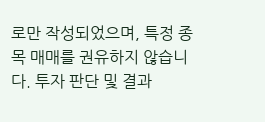로만 작성되었으며, 특정 종목 매매를 권유하지 않습니다. 투자 판단 및 결과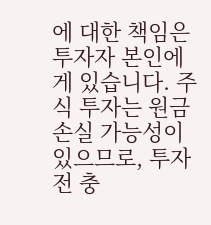에 대한 책임은 투자자 본인에게 있습니다. 주식 투자는 원금 손실 가능성이 있으므로, 투자 전 충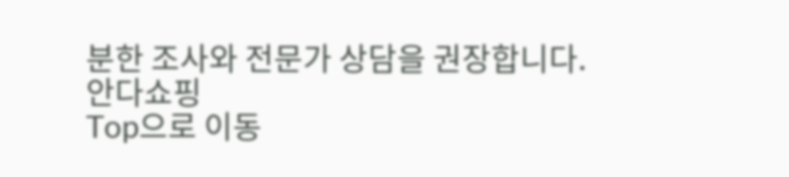분한 조사와 전문가 상담을 권장합니다.
안다쇼핑
Top으로 이동